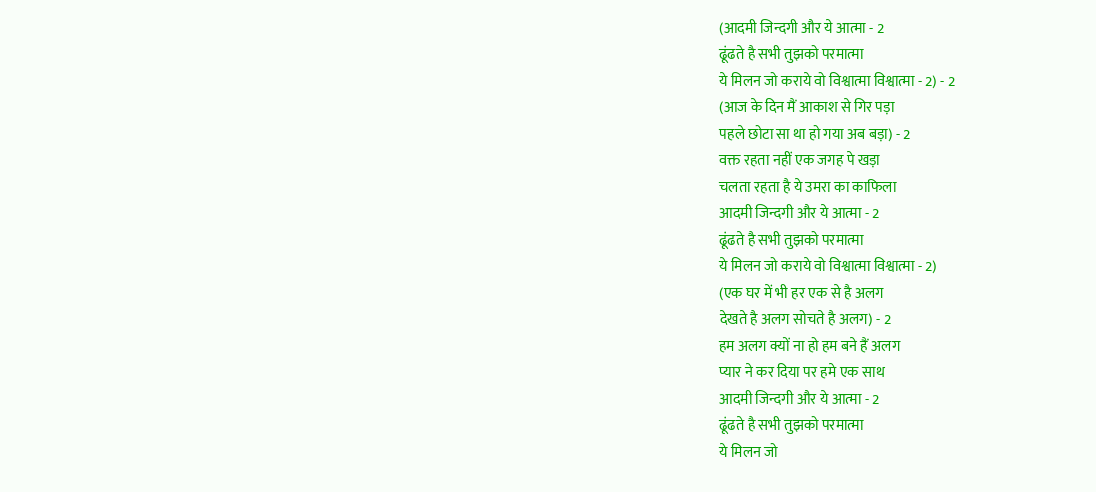(आदमी जिन्दगी और ये आत्मा - 2
ढूंढते है सभी तुझको परमात्मा
ये मिलन जो कराये वो विश्वात्मा विश्वात्मा - 2) - 2
(आज के दिन मैं आकाश से गिर पड़ा
पहले छोटा सा था हो गया अब बड़ा) - 2
वक्त रहता नहीं एक जगह पे खड़ा
चलता रहता है ये उमरा का काफिला
आदमी जिन्दगी और ये आत्मा - 2
ढूंढते है सभी तुझको परमात्मा
ये मिलन जो कराये वो विश्वात्मा विश्वात्मा - 2)
(एक घर में भी हर एक से है अलग
देखते है अलग सोचते है अलग) - 2
हम अलग क्यों ना हो हम बने हैं अलग
प्यार ने कर दिया पर हमे एक साथ
आदमी जिन्दगी और ये आत्मा - 2
ढूंढते है सभी तुझको परमात्मा
ये मिलन जो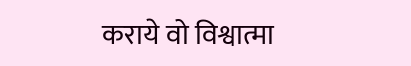कराये वो विश्वात्मा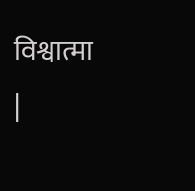विश्वात्मा |